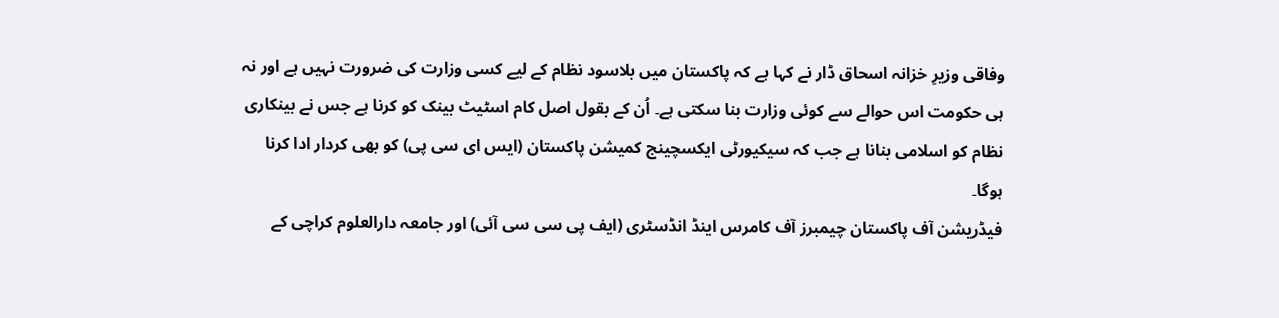وفاقی وزیرِ خزانہ اسحاق ڈار نے کہا ہے کہ پاکستان میں بلاسود نظام کے لیے کسی وزارت کی ضرورت نہیں ہے اور نہ ہی حکومت اس حوالے سے کوئی وزارت بنا سکتی ہے۔ اُن کے بقول اصل کام اسٹیٹ بینک کو کرنا ہے جس نے بینکاری نظام کو اسلامی بنانا ہے جب کہ سیکیورٹی ایکسچینج کمیشن پاکستان (ایس ای سی پی) کو بھی کردار ادا کرنا ہوگا۔
فیڈریشن آف پاکستان چیمبرز آف کامرس اینڈ انڈسٹری (ایف پی سی سی آئی) اور جامعہ دارالعلوم کراچی کے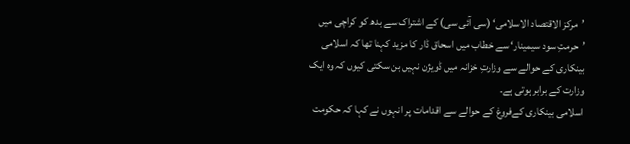’مرکز الاقتصاد الاسلامی‘ (سی آئی سی) کے اشتراک سے بدھ کو کراچی میں ’حرمتِ سود سیمینار‘ سے خطاب میں اسحاق ڈار کا مزید کہنا تھا کہ اسلامی بینکاری کے حوالے سے وزارتِ خزانہ میں ڈویژن نہیں بن سکتی کیوں کہ وہ ایک وزارت کے برابر ہوتی ہے۔
اسلامی بینکاری کےفروغ کے حوالے سے اقدامات پر انہوں نے کہا کہ حکومت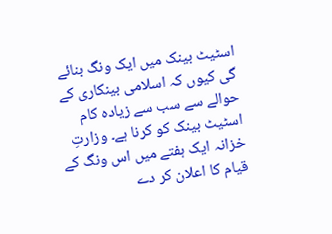اسٹیٹ بینک میں ایک ونگ بنائے گی کیوں کہ اسلامی بینکاری کے حوالے سے سب سے زیادہ کام اسٹیٹ بینک کو کرنا ہے۔ وزارتِ خزانہ ایک ہفتے میں اس ونگ کے قیام کا اعلان کر دے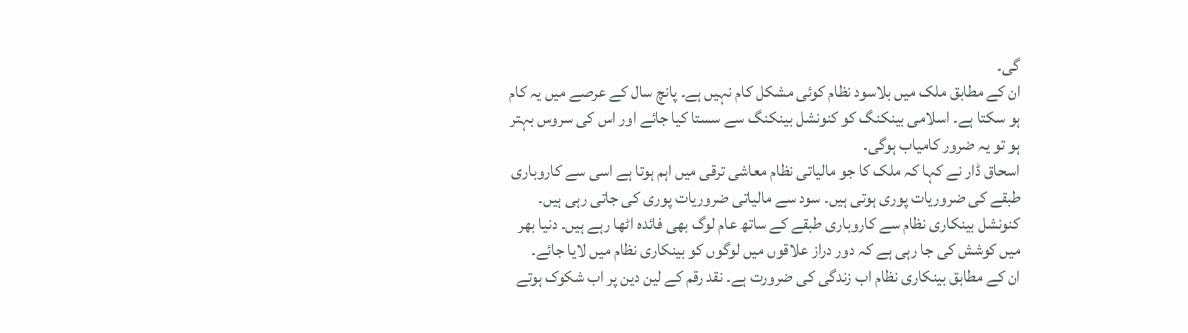گی۔
ان کے مطابق ملک میں بلاسود نظام کوئی مشکل کام نہیں ہے۔ پانچ سال کے عرصے میں یہ کام ہو سکتا ہے۔ اسلامی بینکنگ کو کنونشل بینکنگ سے سستا کیا جائے اور اس کی سروس بہتر ہو تو یہ ضرور کامیاب ہوگی۔
اسحاق ڈار نے کہا کہ ملک کا جو مالیاتی نظام معاشی ترقی میں اہم ہوتا ہے اسی سے کاروباری طبقے کی ضروریات پوری ہوتی ہیں۔ سود سے مالیاتی ضروریات پوری کی جاتی رہی ہیں۔ کنونشل بینکاری نظام سے کاروباری طبقے کے ساتھ عام لوگ بھی فائدہ اٹھا رہے ہیں۔ دنیا بھر میں کوشش کی جا رہی ہے کہ دور دراز علاقوں میں لوگوں کو بینکاری نظام میں لایا جائے۔
ان کے مطابق بینکاری نظام اب زندگی کی ضرورت ہے۔ نقد رقم کے لین دین پر اب شکوک ہوتے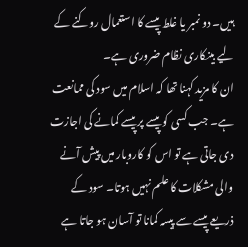ہیں۔ دو نمبر یا غلط پیسے کا استعمال روکنے کے لیے بینکاری نظام ضروری ہے۔
ان کا مزید کہنا تھا کہ اسلام میں سود کی ممانعت ہے۔ جب کسی کو پیسے پر پیسے کمانے کی اجازت دی جاتی ہے تو اس کو کاروبار میں پیش آنے والی مشکلات کا علم نہیں ہوتا۔ سود کے ذریعے پیسے سے پیسہ کمانا تو آسان ہو جاتا ہے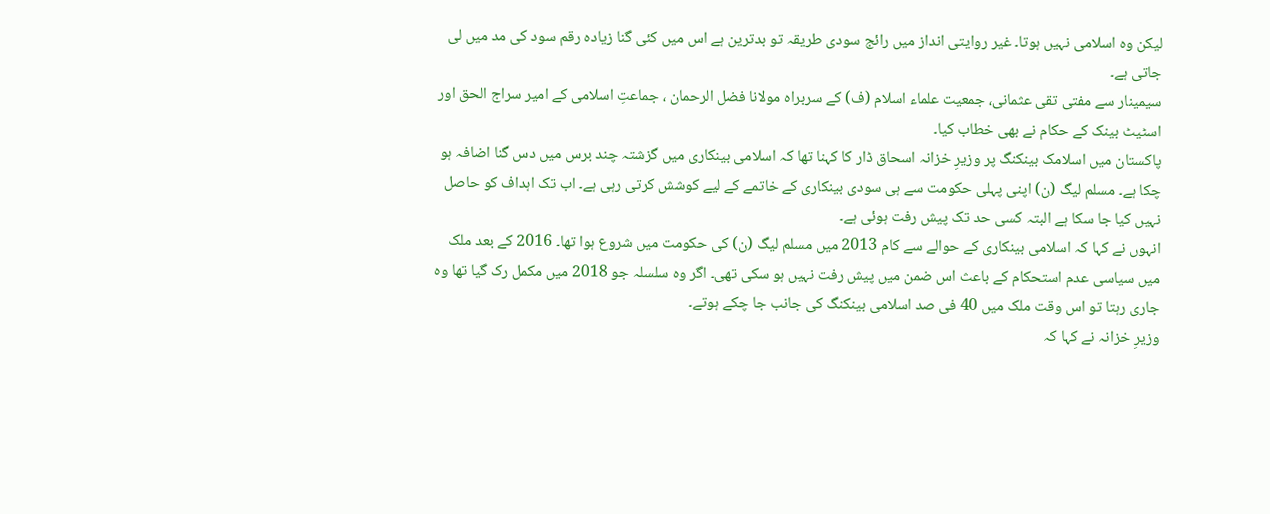لیکن وہ اسلامی نہیں ہوتا۔ غیر روایتی انداز میں رائج سودی طریقہ تو بدترین ہے اس میں کئی گنا زیادہ رقم سود کی مد میں لی جاتی ہے۔
سیمینار سے مفتی تقی عثمانی، جمعیت علماء اسلام (ف) کے سربراہ مولانا فضل الرحمان ، جماعتِ اسلامی کے امیر سراج الحق اور اسٹیٹ بینک کے حکام نے بھی خطاب کیا۔
پاکستان میں اسلامک بینکنگ پر وزیرِ خزانہ اسحاق ڈار کا کہنا تھا کہ اسلامی بینکاری میں گزشتہ چند برس میں دس گنا اضافہ ہو چکا ہے۔ مسلم لیگ (ن) اپنی پہلی حکومت سے ہی سودی بینکاری کے خاتمے کے لیے کوشش کرتی رہی ہے۔ اب تک اہداف کو حاصل نہیں کیا جا سکا ہے البتہ کسی حد تک پیش رفت ہوئی ہے۔
انہوں نے کہا کہ اسلامی بینکاری کے حوالے سے کام 2013 میں مسلم لیگ (ن) کی حکومت میں شروع ہوا تھا۔ 2016 کے بعد ملک میں سیاسی عدم استحکام کے باعث اس ضمن میں پیش رفت نہیں ہو سکی تھی۔ اگر وہ سلسلہ جو 2018 میں مکمل رک گیا تھا وہ جاری رہتا تو اس وقت ملک میں 40 فی صد اسلامی بینکنگ کی جانب جا چکے ہوتے۔
وزیرِ خزانہ نے کہا کہ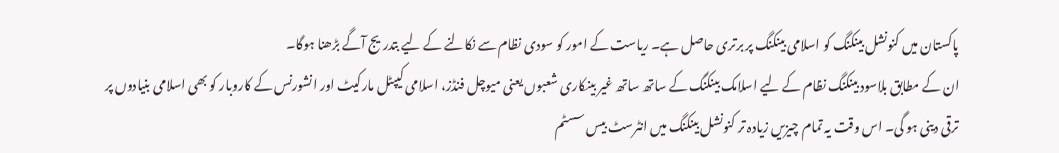پاکستان میں کنونشل بینکنگ کو اسلامی بینکنگ پر برتری حاصل ہے۔ ریاست کے امور کو سودی نظام سے نکالنے کے لیے بتدریج آگے بڑھنا ہوگا۔
ان کے مطابق بلاسود بینکنگ نظام کے لیے اسلامک بینکنگ کے ساتھ ساتھ غیر بینکاری شعبوں یعنی میوچل فنڈز، اسلامی کیپٹل مارکیٹ اور انشورنس کے کاروبار کو بھی اسلامی بنیادوں پر ترقی دینی ہو گی۔ اس وقت یہ تمام چیزیں زیادہ تر کنونشل بینکنگ میں انٹرسٹ بیس سسٹم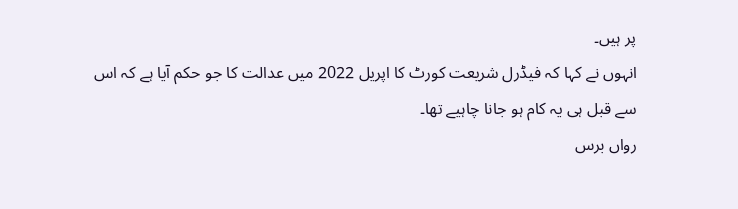پر ہیں۔
انہوں نے کہا کہ فیڈرل شریعت کورٹ کا اپریل 2022 میں عدالت کا جو حکم آیا ہے کہ اس سے قبل ہی یہ کام ہو جانا چاہیے تھا۔
رواں برس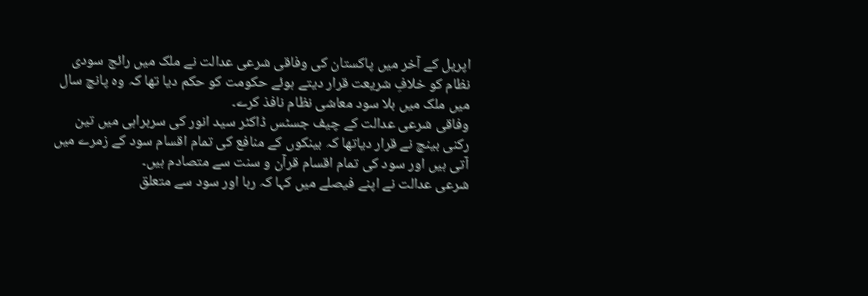اپریل کے آخر میں پاکستان کی وفاقی شرعی عدالت نے ملک میں رائج سودی نظام کو خلافِ شریعت قرار دیتے ہوئے حکومت کو حکم دیا تھا کہ وہ پانچ سال میں ملک میں بلا سود معاشی نظام نافذ کرے۔
وفاقی شرعی عدالت کے چیف جسٹس ڈاکٹر سید انور کی سربراہی میں تین رکنی بینچ نے قرار دیاتھا کہ بینکوں کے منافع کی تمام اقسام سود کے زمرے میں آتی ہیں اور سود کی تمام اقسام قرآن و سنت سے متصادم ہیں۔
شرعی عدالت نے اپنے فیصلے میں کہا کہ ربا اور سود سے متعلق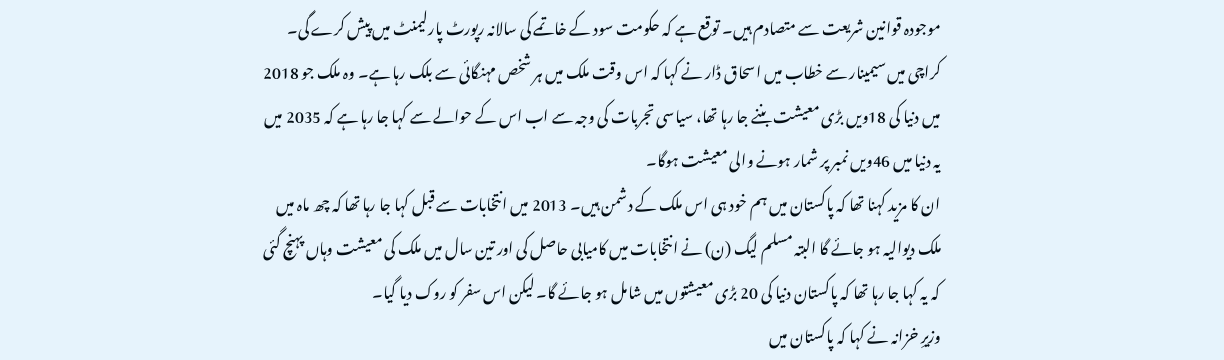موجودہ قوانین شریعت سے متصادم ہیں۔ توقع ہے کہ حکومت سود کے خاتمے کی سالانہ رپورٹ پارلیمنٹ میں پیش کرے گی۔
کراچی میں سیمینار سے خطاب میں اسحاق ڈار نے کہا کہ اس وقت ملک میں ہر شخص مہنگائی سے بلک رہا ہے۔ وہ ملک جو 2018 میں دنیا کی 18ویں بڑی معیشت بننے جا رہا تھا، سیاسی تجربات کی وجہ سے اب اس کے حوالے سے کہا جا رہا ہے کہ 2035 میں یہ دنیا میں 46ویں نمبر پر شمار ہونے والی معیشت ہوگا۔
ان کا مزید کہنا تھا کہ پاکستان میں ہم خود ہی اس ملک کے دشمن ہیں۔ 2013 میں انتخابات سے قبل کہا جا رہا تھا کہ چھ ماہ میں ملک دیوالیہ ہو جائے گا البتہ مسلم لیگ (ن) نے انتخابات میں کامیابی حاصل کی اور تین سال میں ملک کی معیشت وہاں پہنچ گئی کہ یہ کہا جا رہا تھا کہ پاکستان دنیا کی 20 بڑی معیشتوں میں شامل ہو جائے گا۔ لیکن اس سفر کو روک دیا گیا۔
وزیرِ خزانہ نے کہا کہ پاکستان میں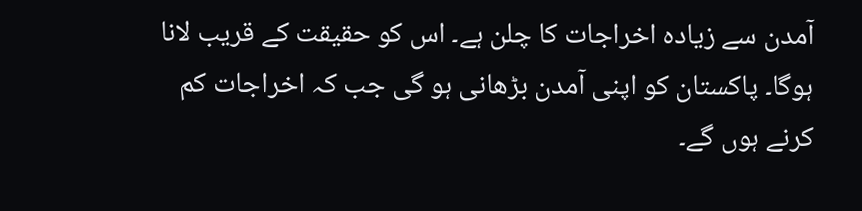آمدن سے زیادہ اخراجات کا چلن ہے۔ اس کو حقیقت کے قریب لانا ہوگا۔ پاکستان کو اپنی آمدن بڑھانی ہو گی جب کہ اخراجات کم کرنے ہوں گے۔